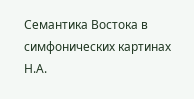Семантика Востока в симфонических картинах Н.А.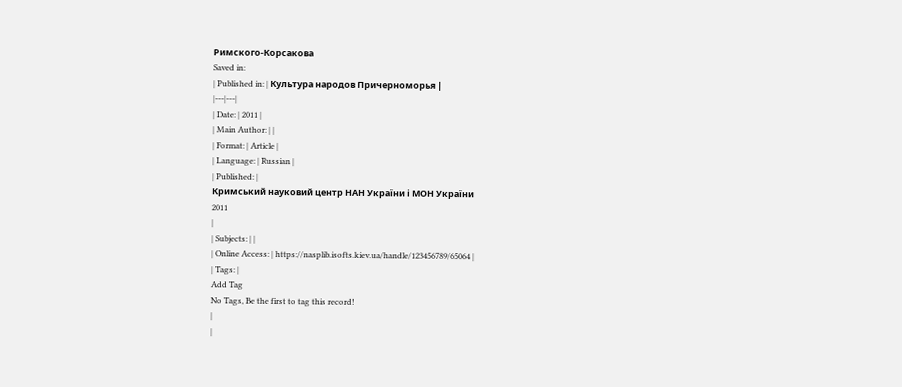Римского-Корсакова
Saved in:
| Published in: | Культура народов Причерноморья |
|---|---|
| Date: | 2011 |
| Main Author: | |
| Format: | Article |
| Language: | Russian |
| Published: |
Кримський науковий центр НАН України і МОН України
2011
|
| Subjects: | |
| Online Access: | https://nasplib.isofts.kiev.ua/handle/123456789/65064 |
| Tags: |
Add Tag
No Tags, Be the first to tag this record!
|
|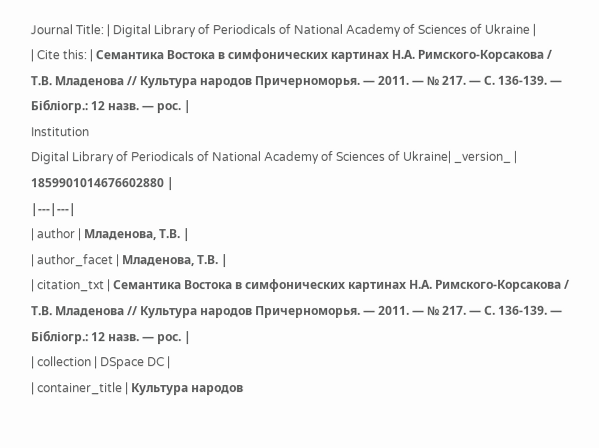Journal Title: | Digital Library of Periodicals of National Academy of Sciences of Ukraine |
| Cite this: | Семантика Востока в симфонических картинах Н.А. Римского-Корсакова / Т.В. Младенова // Культура народов Причерноморья. — 2011. — № 217. — С. 136-139. — Бібліогр.: 12 назв. — рос. |
Institution
Digital Library of Periodicals of National Academy of Sciences of Ukraine| _version_ | 1859901014676602880 |
|---|---|
| author | Младенова, Т.В. |
| author_facet | Младенова, Т.В. |
| citation_txt | Семантика Востока в симфонических картинах Н.А. Римского-Корсакова / Т.В. Младенова // Культура народов Причерноморья. — 2011. — № 217. — С. 136-139. — Бібліогр.: 12 назв. — рос. |
| collection | DSpace DC |
| container_title | Культура народов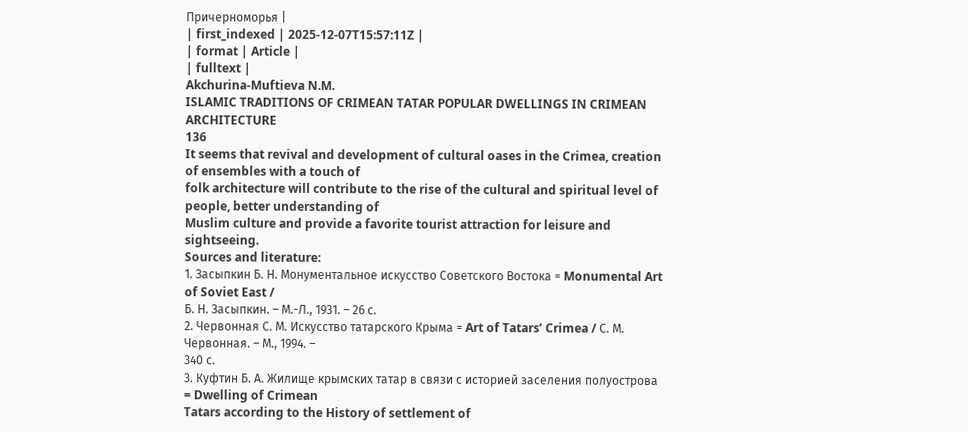Причерноморья |
| first_indexed | 2025-12-07T15:57:11Z |
| format | Article |
| fulltext |
Akchurina-Muftieva N.M.
ISLAMIC TRADITIONS OF CRIMEAN TATAR POPULAR DWELLINGS IN CRIMEAN ARCHITECTURE
136
It seems that revival and development of cultural oases in the Crimea, creation of ensembles with a touch of
folk architecture will contribute to the rise of the cultural and spiritual level of people, better understanding of
Muslim culture and provide a favorite tourist attraction for leisure and sightseeing.
Sources and literature:
1. Засыпкин Б. Н. Монументальное искусство Советского Востока = Monumental Art of Soviet East /
Б. Н. Засыпкин. – М.-Л., 1931. – 26 с.
2. Червонная С. М. Искусство татарского Крыма = Art of Tatars’ Crimea / С. М. Червонная. – М., 1994. –
340 с.
3. Куфтин Б. А. Жилище крымских татар в связи с историей заселения полуострова = Dwelling of Crimean
Tatars according to the History of settlement of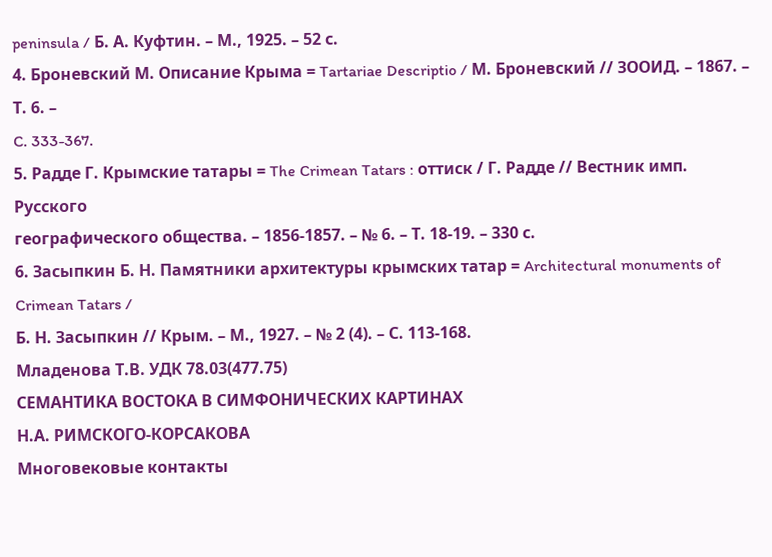peninsula / Б. А. Куфтин. – М., 1925. – 52 с.
4. Броневский М. Описание Крыма = Tartariae Descriptio / М. Броневский // ЗООИД. – 1867. – Т. 6. –
C. 333-367.
5. Радде Г. Крымские татары = The Crimean Tatars : оттиск / Г. Радде // Вестник имп. Русского
географического общества. – 1856-1857. – № 6. – Т. 18-19. – 330 с.
6. Засыпкин Б. Н. Памятники архитектуры крымских татар = Architectural monuments of Crimean Tatars /
Б. Н. Засыпкин // Крым. – М., 1927. – № 2 (4). – С. 113-168.
Младенова Т.В. УДК 78.03(477.75)
CЕМАНТИКА ВОСТОКА В СИМФОНИЧЕСКИХ КАРТИНАХ
Н.А. РИМСКОГО-КОРСАКОВА
Многовековые контакты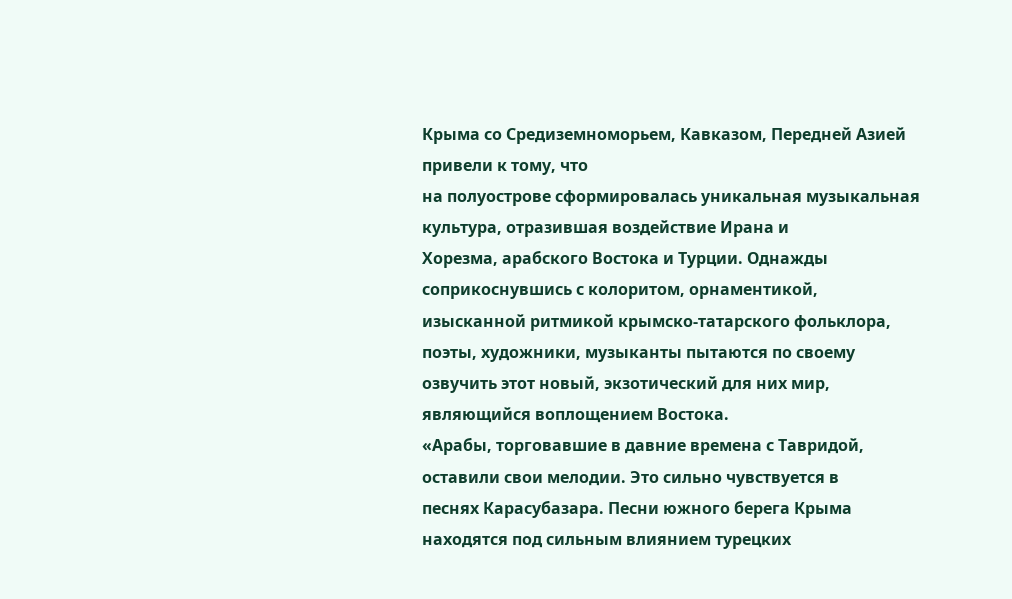Крыма со Средиземноморьем, Кавказом, Передней Азией привели к тому, что
на полуострове сформировалась уникальная музыкальная культура, отразившая воздействие Ирана и
Хорезма, арабского Востока и Турции. Однажды соприкоснувшись с колоритом, орнаментикой,
изысканной ритмикой крымско-татарского фольклора, поэты, художники, музыканты пытаются по своему
озвучить этот новый, экзотический для них мир, являющийся воплощением Востока.
«Арабы, торговавшие в давние времена с Тавридой, оставили свои мелодии. Это сильно чувствуется в
песнях Карасубазара. Песни южного берега Крыма находятся под сильным влиянием турецких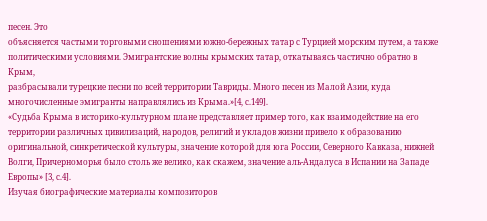песен. Это
объясняется частыми торговыми сношениями южно-бережных татар с Турцией морским путем, а также
политическими условиями. Эмигрантские волны крымских татар, откатываясь частично обратно в Крым,
разбрасывали турецкие песни по всей территории Тавриды. Много песен из Малой Азии, куда
многочисленные эмигранты направлялись из Крыма.»[4, с.149].
«Судьба Крыма в историко-культурном плане представляет пример того, как взаимодействие на его
территории различных цивилизаций, народов, религий и укладов жизни привело к образованию
оригинальной, синкретической культуры, значение которой для юга России, Северного Кавказа, нижней
Волги, Причерноморья было столь же велико, как скажем, значение аль-Андалуса в Испании на Западе
Европы» [3, с.4].
Изучая биографические материалы композиторов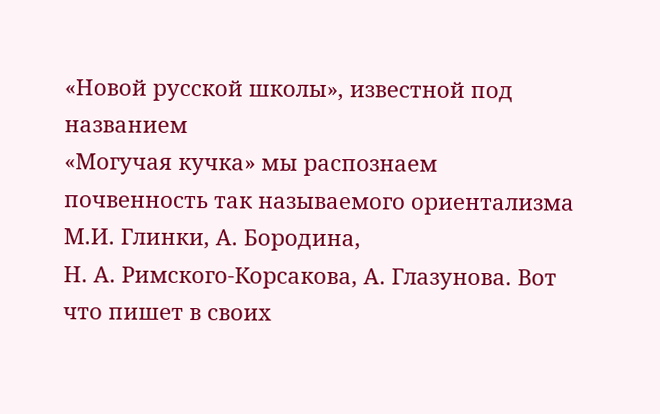«Новой русской школы», известной под названием
«Могучая кучка» мы распознаем почвенность так называемого ориентализма М.И. Глинки, А. Бородина,
Н. А. Римского-Корсакова, А. Глазунова. Вот что пишет в своих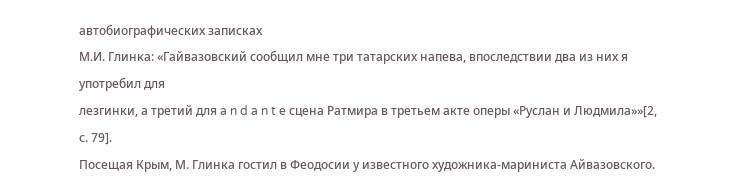автобиографических записках
М.И. Глинка: «Гайвазовский сообщил мне три татарских напева, впоследствии два из них я употребил для
лезгинки, а третий для a n d a n t e сцена Ратмира в третьем акте оперы «Руслан и Людмила»»[2, с. 79].
Посещая Крым, М. Глинка гостил в Феодосии у известного художника-мариниста Айвазовского.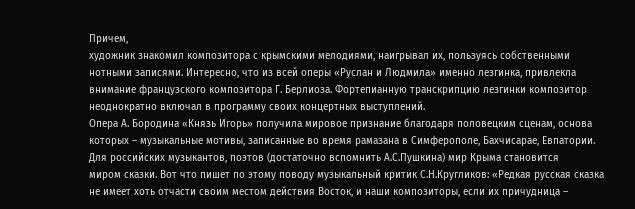Причем,
художник знакомил композитора с крымскими мелодиями, наигрывал их, пользуясь собственными
нотными записями. Интересно, что из всей оперы «Руслан и Людмила» именно лезгинка, привлекла
внимание французского композитора Г. Берлиоза. Фортепианную транскрипцию лезгинки композитор
неоднократно включал в программу своих концертных выступлений.
Опера А. Бородина «Князь Игорь» получила мировое признание благодаря половецким сценам, основа
которых – музыкальные мотивы, записанные во время рамазана в Симферополе, Бахчисарае, Евпатории.
Для российских музыкантов, поэтов (достаточно вспомнить А.С.Пушкина) мир Крыма становится
миром сказки. Вот что пишет по этому поводу музыкальный критик С.Н.Кругликов: «Редкая русская сказка
не имеет хоть отчасти своим местом действия Восток, и наши композиторы, если их причудница –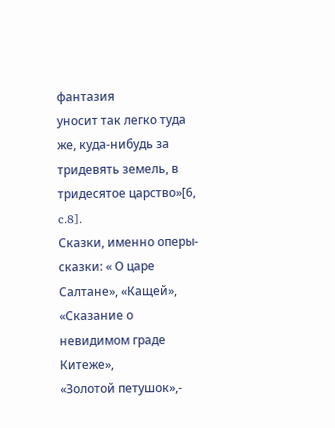фантазия
уносит так легко туда же, куда-нибудь за тридевять земель, в тридесятое царство»[6, c.8].
Сказки, именно оперы-сказки: « О царе Салтане», «Кащей», «Сказание о невидимом граде Китеже»,
«Золотой петушок»,-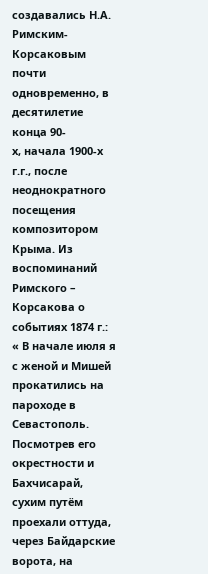создавались Н.А. Римским-Корсаковым почти одновременно, в десятилетие конца 90-
х, начала 1900-х г.г., после неоднократного посещения композитором Крыма. Из воспоминаний Римского –
Корсакова о событиях 1874 г.: « В начале июля я с женой и Мишей прокатились на пароходе в Севастополь.
Посмотрев его окрестности и Бахчисарай, сухим путём проехали оттуда, через Байдарские ворота, на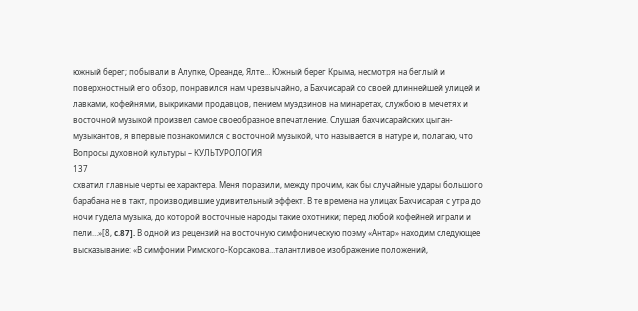южный берег; побывали в Алупке, Ореанде, Ялте… Южный берег Крыма, несмотря на беглый и
поверхностный его обзор, понравился нам чрезвычайно, а Бахчисарай со своей длиннейшей улицей и
лавками, кофейнями, выкриками продавцов, пением муэдзинов на минаретах, службою в мечетях и
восточной музыкой произвел самое своеобразное впечатление. Слушая бахчисарайских цыган-
музыкантов, я впервые познакомился с восточной музыкой, что называется в натуре и, полагаю, что
Вопросы духовной культуры – КУЛЬТУРОЛОГИЯ
137
схватил главные черты ее характера. Меня поразили, между прочим, как бы случайные удары большого
барабана не в такт, производившие удивительный эффект. В те времена на улицах Бахчисарая с утра до
ночи гудела музыка, до которой восточные народы такие охотники; перед любой кофейней играли и
пели…»[8, c.87]. В одной из рецензий на восточную симфоническую поэму «Антар» находим следующее
высказывание: «В симфонии Римского-Корсакова…талантливое изображение положений,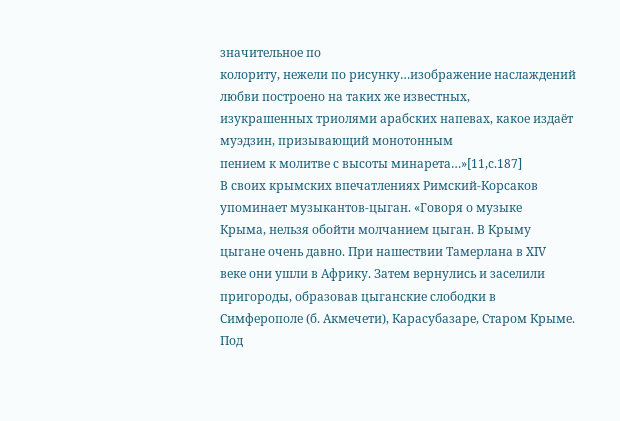значительное по
колориту, нежели по рисунку…изображение наслаждений любви построено на таких же известных,
изукрашенных триолями арабских напевах, какое издаёт муэдзин, призывающий монотонным
пением к молитве с высоты минарета…»[11,c.187]
В своих крымских впечатлениях Римский-Корсаков упоминает музыкантов-цыган. «Говоря о музыке
Крыма, нельзя обойти молчанием цыган. В Крыму цыгане очень давно. При нашествии Тамерлана в XIV
веке они ушли в Африку. Затем вернулись и заселили пригороды, образовав цыганские слободки в
Симферополе (б. Акмечети), Карасубазаре, Старом Крыме. Под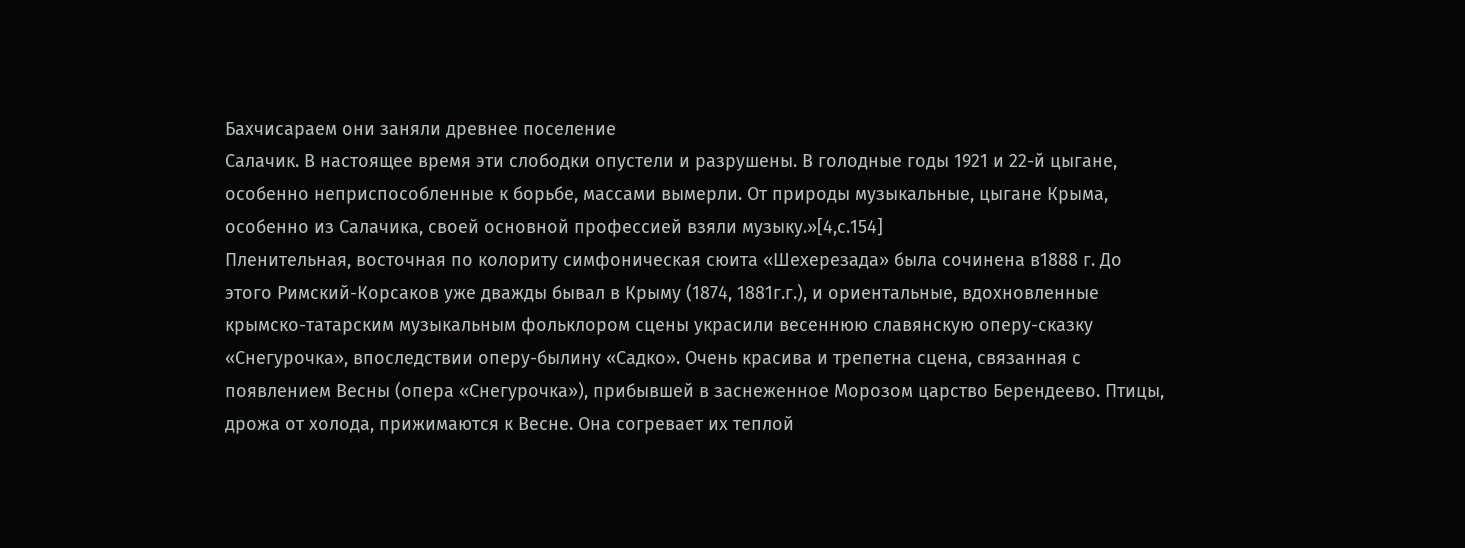Бахчисараем они заняли древнее поселение
Салачик. В настоящее время эти слободки опустели и разрушены. В голодные годы 1921 и 22-й цыгане,
особенно неприспособленные к борьбе, массами вымерли. От природы музыкальные, цыгане Крыма,
особенно из Салачика, своей основной профессией взяли музыку.»[4,с.154]
Пленительная, восточная по колориту симфоническая сюита «Шехерезада» была сочинена в1888 г. До
этого Римский-Корсаков уже дважды бывал в Крыму (1874, 1881г.г.), и ориентальные, вдохновленные
крымско-татарским музыкальным фольклором сцены украсили весеннюю славянскую оперу-сказку
«Снегурочка», впоследствии оперу-былину «Садко». Очень красива и трепетна сцена, связанная с
появлением Весны (опера «Снегурочка»), прибывшей в заснеженное Морозом царство Берендеево. Птицы,
дрожа от холода, прижимаются к Весне. Она согревает их теплой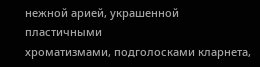нежной арией, украшенной пластичными
хроматизмами, подголосками кларнета,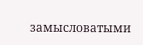замысловатыми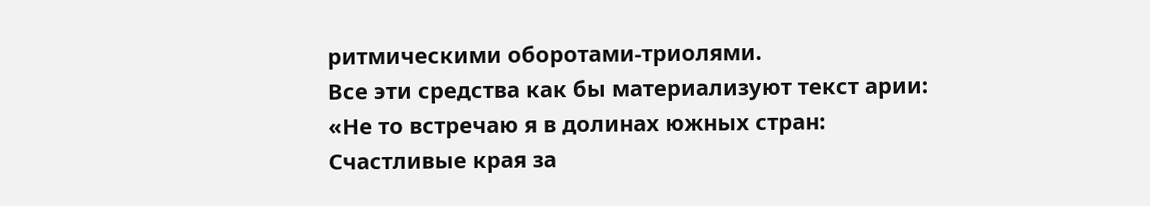ритмическими оборотами-триолями.
Все эти средства как бы материализуют текст арии:
«Не то встречаю я в долинах южных стран:
Счастливые края за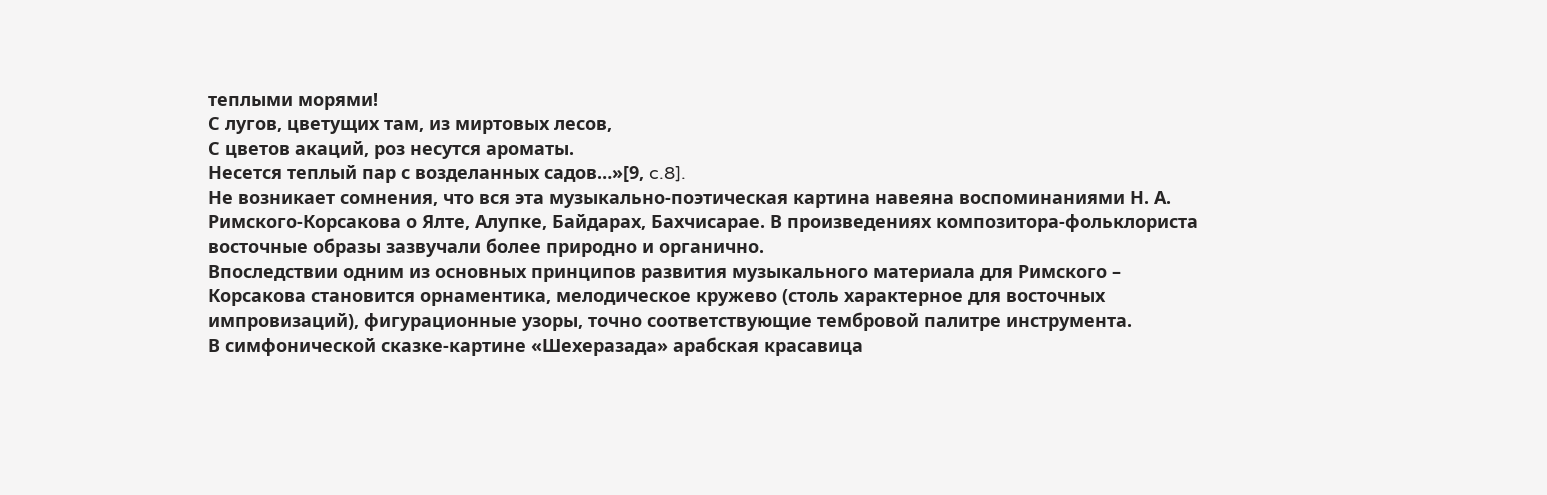теплыми морями!
С лугов, цветущих там, из миртовых лесов,
С цветов акаций, роз несутся ароматы.
Несется теплый пар с возделанных садов…»[9, c.8].
Не возникает сомнения, что вся эта музыкально-поэтическая картина навеяна воспоминаниями Н. А.
Римского-Корсакова о Ялте, Алупке, Байдарах, Бахчисарае. В произведениях композитора-фольклориста
восточные образы зазвучали более природно и органично.
Впоследствии одним из основных принципов развития музыкального материала для Римского –
Корсакова становится орнаментика, мелодическое кружево (столь характерное для восточных
импровизаций), фигурационные узоры, точно соответствующие тембровой палитре инструмента.
В симфонической сказке-картине «Шехеразада» арабская красавица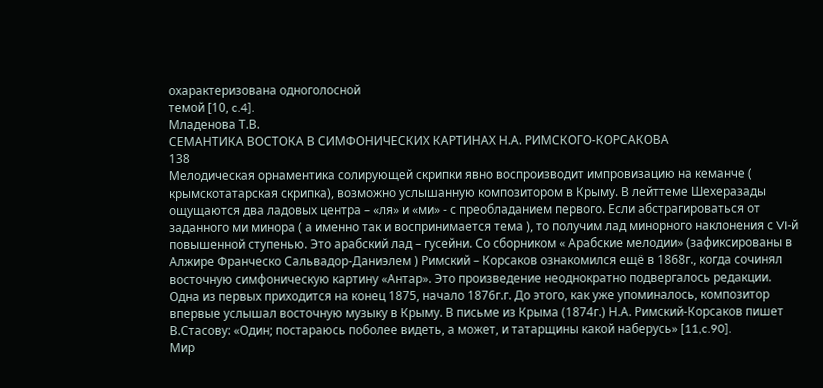охарактеризована одноголосной
темой [10, c.4].
Младенова Т.В.
CЕМАНТИКА ВОСТОКА В СИМФОНИЧЕСКИХ КАРТИНАХ Н.А. РИМСКОГО-КОРСАКОВА
138
Мелодическая орнаментика солирующей скрипки явно воспроизводит импровизацию на кеманче (
крымскотатарская скрипка), возможно услышанную композитором в Крыму. В лейттеме Шехеразады
ощущаются два ладовых центра – «ля» и «ми» - с преобладанием первого. Если абстрагироваться от
заданного ми минора ( а именно так и воспринимается тема ), то получим лад минорного наклонения с VI-й
повышенной ступенью. Это арабский лад – гусейни. Со сборником « Арабские мелодии» (зафиксированы в
Алжире Франческо Сальвадор-Даниэлем ) Римский – Корсаков ознакомился ещё в 1868г., когда сочинял
восточную симфоническую картину «Антар». Это произведение неоднократно подвергалось редакции.
Одна из первых приходится на конец 1875, начало 1876г.г. До этого, как уже упоминалось, композитор
впервые услышал восточную музыку в Крыму. В письме из Крыма (1874г.) Н.А. Римский-Корсаков пишет
В.Стасову: «Один; постараюсь поболее видеть, а может, и татарщины какой наберусь» [11,c.90].
Мир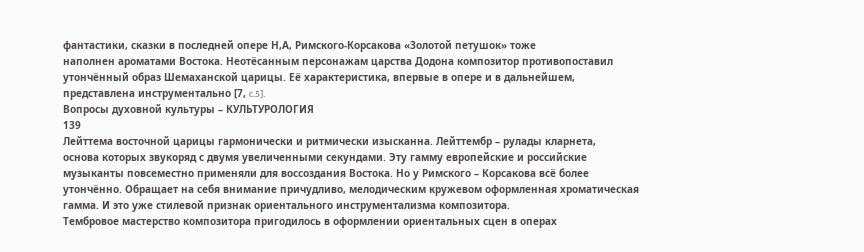фантастики, сказки в последней опере Н,А, Римского-Корсакова «Золотой петушок» тоже
наполнен ароматами Востока. Неотёсанным персонажам царства Додона композитор противопоставил
утончённый образ Шемаханской царицы. Её характеристика, впервые в опере и в дальнейшем,
представлена инструментально [7, c.5].
Вопросы духовной культуры – КУЛЬТУРОЛОГИЯ
139
Лейттема восточной царицы гармонически и ритмически изысканна. Лейттембр – рулады кларнета,
основа которых звукоряд с двумя увеличенными секундами. Эту гамму европейские и российские
музыканты повсеместно применяли для воссоздания Востока. Но у Римского – Корсакова всё более
утончённо. Обращает на себя внимание причудливо, мелодическим кружевом оформленная хроматическая
гамма. И это уже стилевой признак ориентального инструментализма композитора.
Тембровое мастерство композитора пригодилось в оформлении ориентальных сцен в операх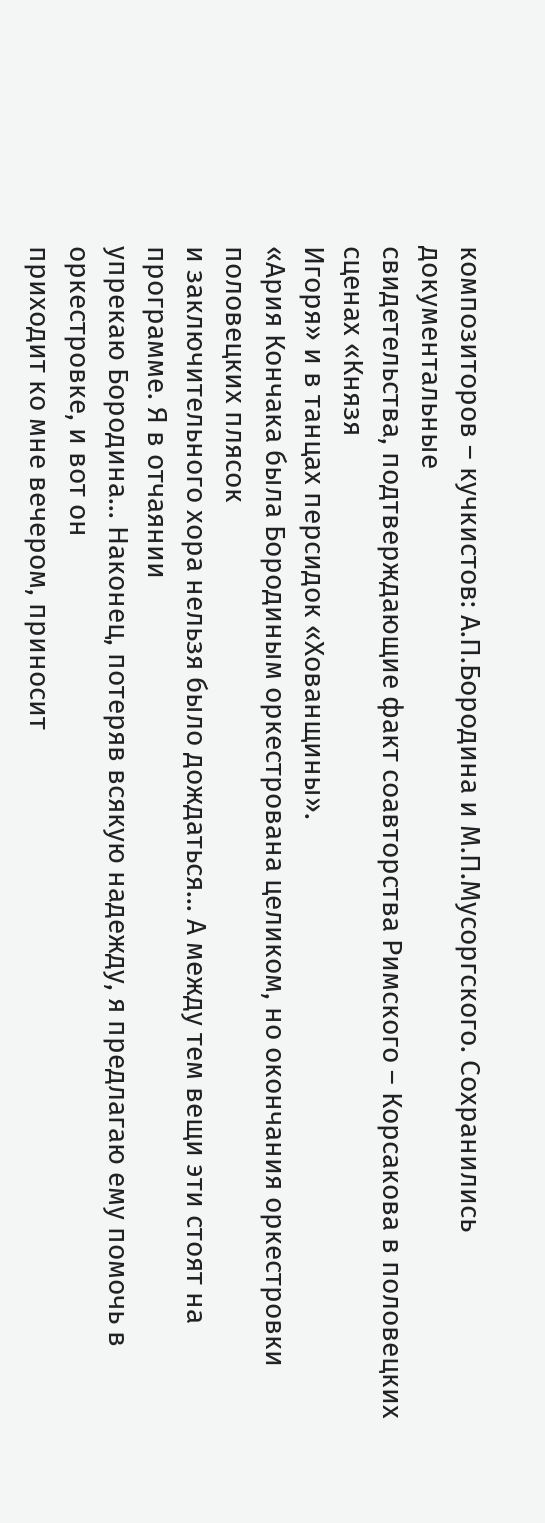композиторов – кучкистов: А.П.Бородина и М.П.Мусоргского. Сохранились документальные
свидетельства, подтверждающие факт соавторства Римского – Корсакова в половецких сценах «Князя
Игоря» и в танцах персидок «Хованщины».
«Ария Кончака была Бородиным оркестрована целиком, но окончания оркестровки половецких плясок
и заключительного хора нельзя было дождаться… А между тем вещи эти стоят на программе. Я в отчаянии
упрекаю Бородина… Наконец, потеряв всякую надежду, я предлагаю ему помочь в оркестровке, и вот он
приходит ко мне вечером, приносит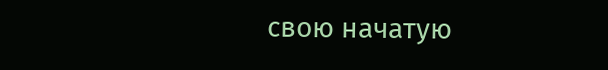свою начатую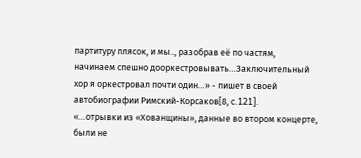партитуру плясок, и мы.., разобрав её по частям,
начинаем спешно дооркестровывать…Заключительный хор я оркестровал почти один…» - пишет в своей
автобиографии Римский-Корсаков[8, c.121].
«…отрывки из «Хованщины», данные во втором концерте, были не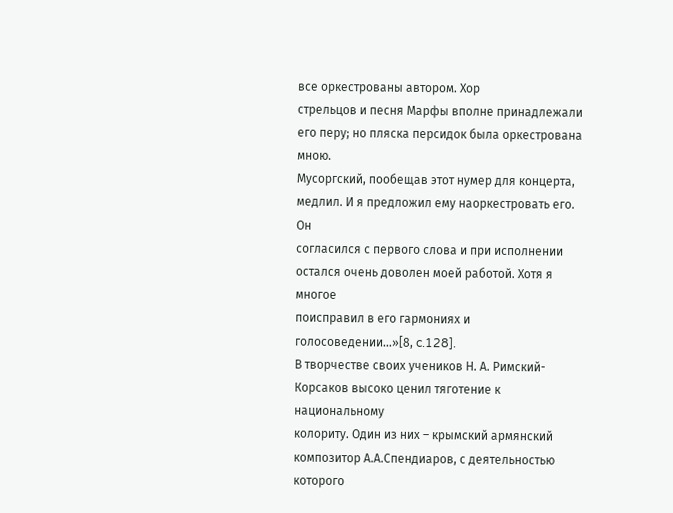все оркестрованы автором. Хор
стрельцов и песня Марфы вполне принадлежали его перу; но пляска персидок была оркестрована мною.
Мусоргский, пообещав этот нумер для концерта, медлил. И я предложил ему наоркестровать его. Он
согласился с первого слова и при исполнении остался очень доволен моей работой. Хотя я многое
поисправил в его гармониях и голосоведении…»[8, c.128].
В творчестве своих учеников Н. А. Римский-Корсаков высоко ценил тяготение к национальному
колориту. Один из них – крымский армянский композитор А.А.Спендиаров, с деятельностью которого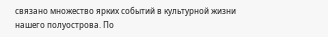связано множество ярких событий в культурной жизни нашего полуострова. По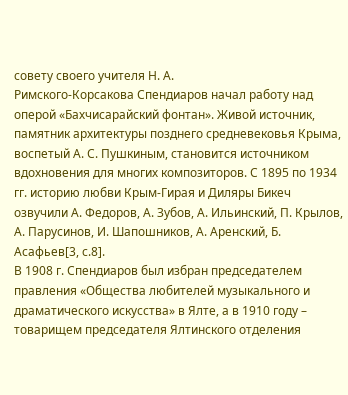совету своего учителя Н. А.
Римского-Корсакова Спендиаров начал работу над оперой «Бахчисарайский фонтан». Живой источник,
памятник архитектуры позднего средневековья Крыма, воспетый А. С. Пушкиным, становится источником
вдохновения для многих композиторов. С 1895 по 1934 гг. историю любви Крым-Гирая и Диляры Бикеч
озвучили А. Федоров, А. Зубов, А. Ильинский, П. Крылов, А. Парусинов, И. Шапошников, А. Аренский, Б.
Асафьев[3, с.8].
В 1908 г. Спендиаров был избран председателем правления «Общества любителей музыкального и
драматического искусства» в Ялте, а в 1910 году – товарищем председателя Ялтинского отделения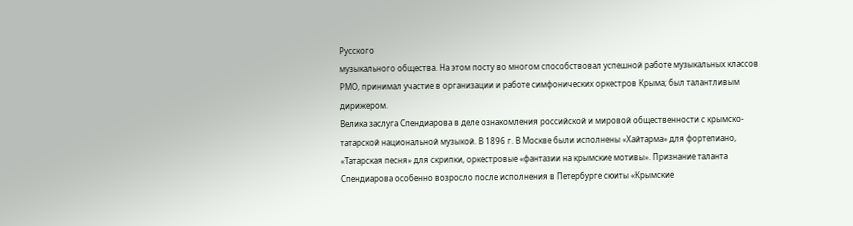Русского
музыкального общества. На этом посту во многом способствовал успешной работе музыкальных классов
РМО, принимал участие в организации и работе симфонических оркестров Крыма; был талантливым
дирижером.
Велика заслуга Спендиарова в деле ознакомления российской и мировой общественности с крымско-
татарской национальной музыкой. В 1896 г. В Москве были исполнены «Хайтарма» для фортепиано,
«Татарская песня» для скрипки, оркестровые «фантазии на крымские мотивы». Признание таланта
Спендиарова особенно возросло после исполнения в Петербурге сюиты «Крымские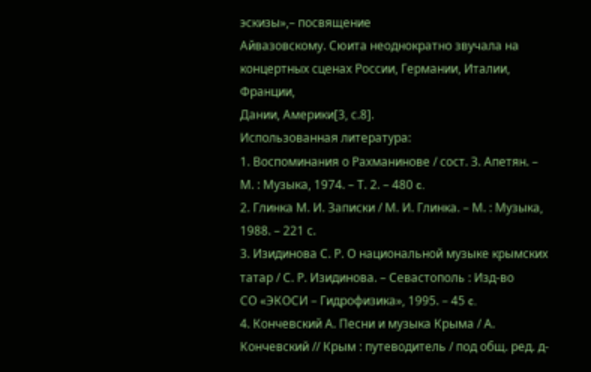эскизы»,– посвящение
Айвазовскому. Сюита неоднократно звучала на концертных сценах России, Германии, Италии, Франции,
Дании, Америки[3, с.8].
Использованная литература:
1. Воспоминания о Рахманинове / сост. З. Апетян. – М. : Музыка, 1974. – Т. 2. – 480 c.
2. Глинка М. И. Записки / М. И. Глинка. – М. : Музыка, 1988. – 221 с.
3. Изидинова С. Р. О национальной музыке крымских татар / С. Р. Изидинова. – Севастополь : Изд-во
СО «ЭКОСИ – Гидрофизика», 1995. – 45 c.
4. Кончевский А. Песни и музыка Крыма / А. Кончевский // Крым : путеводитель / под общ. ред. д-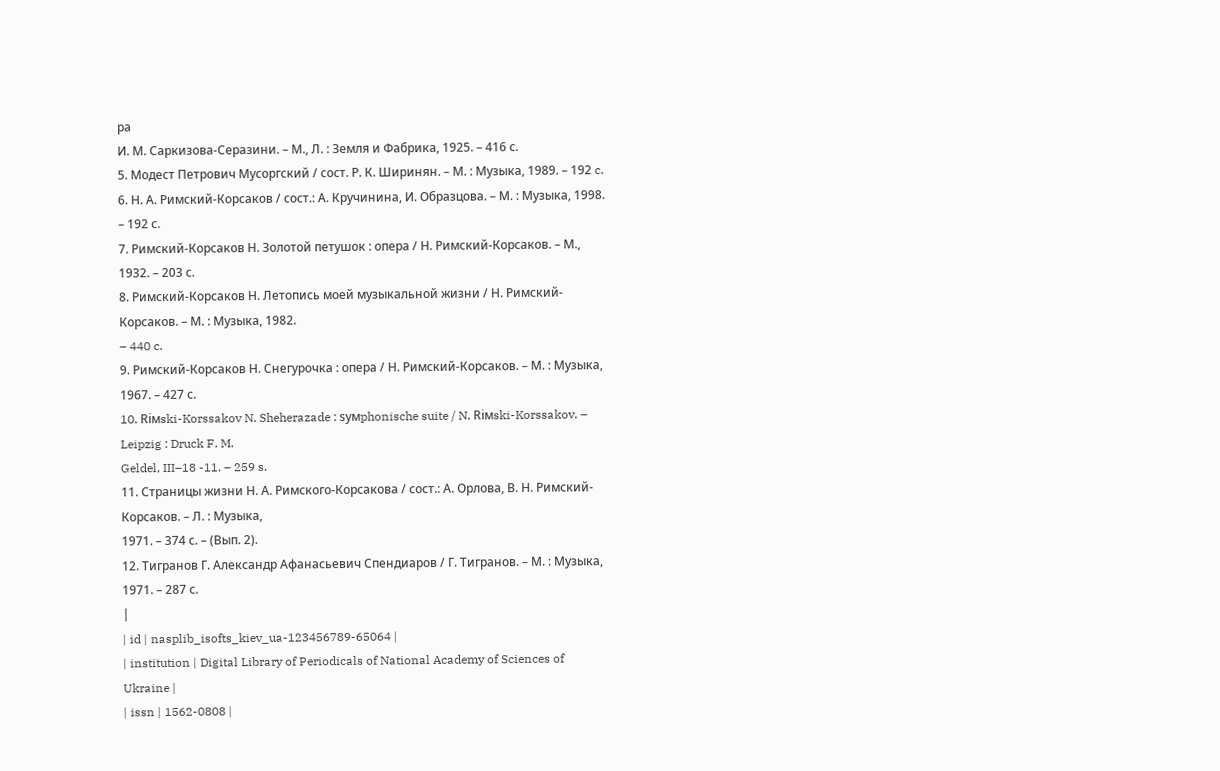ра
И. М. Саркизова-Серазини. – М., Л. : Земля и Фабрика, 1925. – 416 с.
5. Модест Петрович Мусоргский / сост. Р. К. Ширинян. – М. : Музыка, 1989. – 192 c.
6. Н. А. Римский-Корсаков / сост.: А. Кручинина, И. Образцова. – М. : Музыка, 1998. – 192 с.
7. Римский-Корсаков Н. Золотой петушок : опера / Н. Римский-Корсаков. – М., 1932. – 203 с.
8. Римский-Корсаков Н. Летопись моей музыкальной жизни / Н. Римский-Корсаков. – М. : Музыка, 1982.
– 440 c.
9. Римский-Корсаков Н. Снегурочка : опера / Н. Римский-Корсаков. – М. : Музыка, 1967. – 427 с.
10. Riмski-Korssakov N. Sheherazade : syмphonische suite / N. Riмski-Korssakov. – Leipzig : Druck F. M.
Geldel, III–18 -11. – 259 s.
11. Страницы жизни Н. А. Римского-Корсакова / сост.: А. Орлова, В. Н. Римский-Корсаков. – Л. : Музыка,
1971. – 374 с. – (Вып. 2).
12. Тигранов Г. Александр Афанасьевич Спендиаров / Г. Тигранов. – М. : Музыка, 1971. – 287 с.
|
| id | nasplib_isofts_kiev_ua-123456789-65064 |
| institution | Digital Library of Periodicals of National Academy of Sciences of Ukraine |
| issn | 1562-0808 |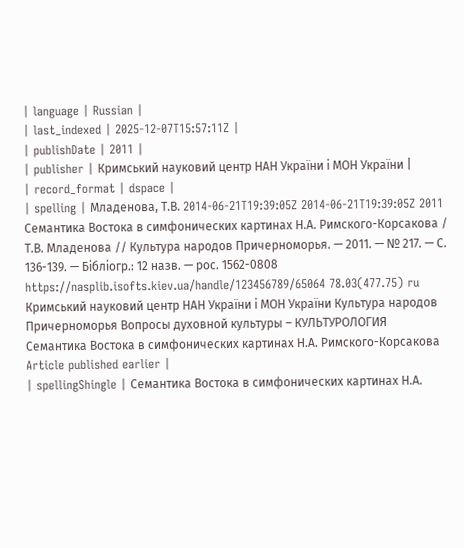| language | Russian |
| last_indexed | 2025-12-07T15:57:11Z |
| publishDate | 2011 |
| publisher | Кримський науковий центр НАН України і МОН України |
| record_format | dspace |
| spelling | Младенова, Т.В. 2014-06-21T19:39:05Z 2014-06-21T19:39:05Z 2011 Семантика Востока в симфонических картинах Н.А. Римского-Корсакова / Т.В. Младенова // Культура народов Причерноморья. — 2011. — № 217. — С. 136-139. — Бібліогр.: 12 назв. — рос. 1562-0808 https://nasplib.isofts.kiev.ua/handle/123456789/65064 78.03(477.75) ru Кримський науковий центр НАН України і МОН України Культура народов Причерноморья Вопросы духовной культуры – КУЛЬТУРОЛОГИЯ Семантика Востока в симфонических картинах Н.А. Римского-Корсакова Article published earlier |
| spellingShingle | Семантика Востока в симфонических картинах Н.А.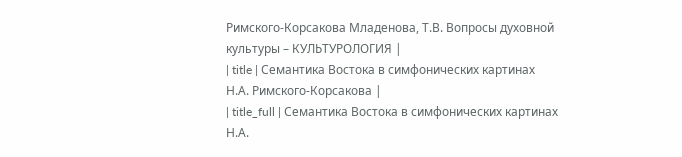Римского-Корсакова Младенова, Т.В. Вопросы духовной культуры – КУЛЬТУРОЛОГИЯ |
| title | Семантика Востока в симфонических картинах Н.А. Римского-Корсакова |
| title_full | Семантика Востока в симфонических картинах Н.А.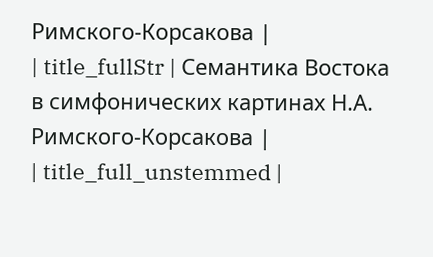Римского-Корсакова |
| title_fullStr | Семантика Востока в симфонических картинах Н.А. Римского-Корсакова |
| title_full_unstemmed |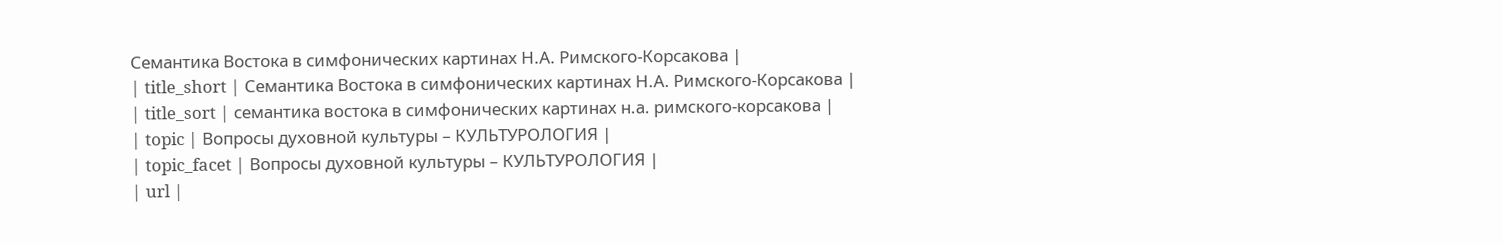Семантика Востока в симфонических картинах Н.А. Римского-Корсакова |
| title_short | Семантика Востока в симфонических картинах Н.А. Римского-Корсакова |
| title_sort | семантика востока в симфонических картинах н.а. римского-корсакова |
| topic | Вопросы духовной культуры – КУЛЬТУРОЛОГИЯ |
| topic_facet | Вопросы духовной культуры – КУЛЬТУРОЛОГИЯ |
| url |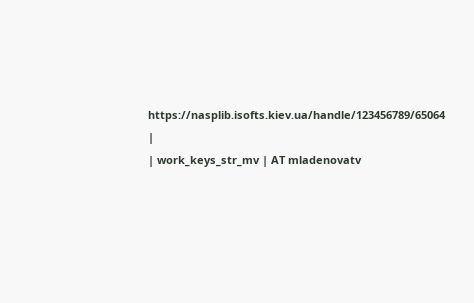https://nasplib.isofts.kiev.ua/handle/123456789/65064 |
| work_keys_str_mv | AT mladenovatv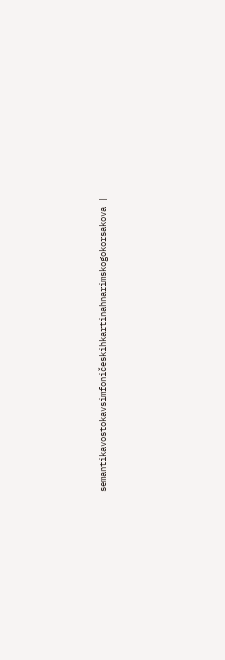semantikavostokavsimfoničeskihkartinahnarimskogokorsakova |